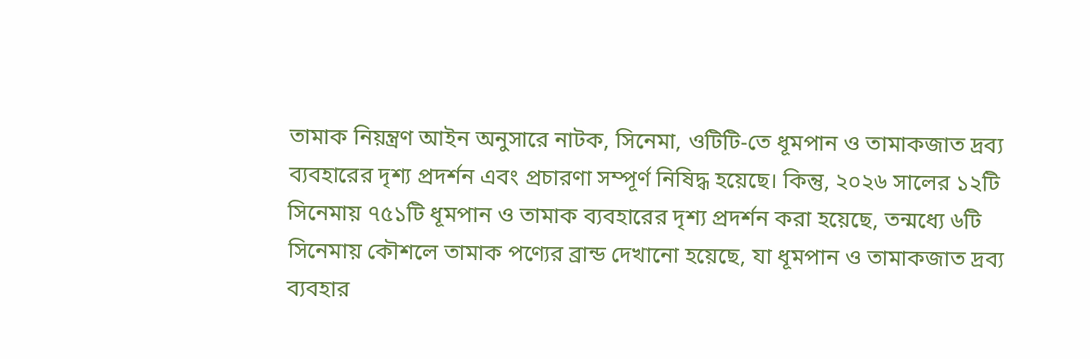তামাক নিয়ন্ত্রণ আইন অনুসারে নাটক, সিনেমা, ওটিটি-তে ধূমপান ও তামাকজাত দ্রব্য ব্যবহারের দৃশ্য প্রদর্শন এবং প্রচারণা সম্পূর্ণ নিষিদ্ধ হয়েছে। কিন্তু, ২০২৬ সালের ১২টি সিনেমায় ৭৫১টি ধূমপান ও তামাক ব্যবহারের দৃশ্য প্রদর্শন করা হয়েছে, তন্মধ্যে ৬টি সিনেমায় কৌশলে তামাক পণ্যের ব্রান্ড দেখানো হয়েছে, যা ধূমপান ও তামাকজাত দ্রব্য ব্যবহার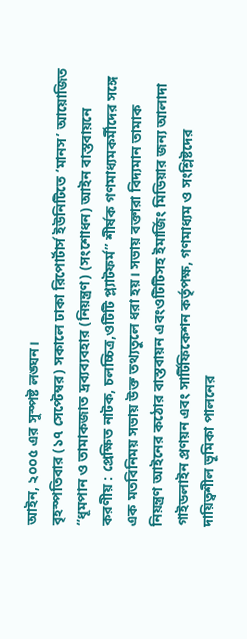আইন, ২০০৫ এর সুস্পষ্ট লঙ্ঘন।
বৃহস্পতিবার (১৭ সেপ্টেম্বর) সকালে ঢাকা রিপোর্টার্স ইউনিটিতে ‘মানস’ আয়োজিত “ধূমপান ও তামাকজাত দ্রব্যব্যবহার (নিয়ন্ত্রণ) (সংশোধন) আইন বাস্তবায়নে করণীয় : প্রেক্ষিত নাটক, চলচ্চিত্র,ওটিটি প্ল্যাটফর্ম” শীর্ষক গণমাধ্যমকর্মীদের সঙ্গে এক মতবিনিময় সভায় উক্ত তথ্যতুলে ধরা হয়। সভায় বক্তারা বিদ্যমান তামাক নিয়ন্ত্রণ আইনের কঠোর বাস্তবায়ন এবংওটিটিসহ ইমার্জিং মিডিয়ার জন্য আলাদা গাইডলাইন প্রণয়ন এবং সার্টিফিকেশন কর্তৃপক্ষ, গণমাধ্যম ও সংশ্লিষ্টদের দায়িত্বশীল ভূমিকা পালনের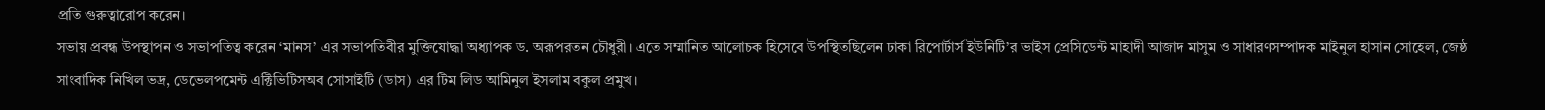প্রতি গুরুত্বারোপ করেন।
সভায় প্রবন্ধ উপস্থাপন ও সভাপতিত্ব করেন ‘মানস’ এর সভাপতিবীর মুক্তিযোদ্ধা অধ্যাপক ড. অরূপরতন চৌধুরী। এতে সম্মানিত আলোচক হিসেবে উপস্থিতছিলেন ঢাকা রিপোর্টার্স ইউনিটি’র ভাইস প্রেসিডেন্ট মাহাদী আজাদ মাসুম ও সাধারণসম্পাদক মাইনুল হাসান সোহেল, জেষ্ঠ সাংবাদিক নিখিল ভদ্র, ডেভেলপমেন্ট এক্টিভিটিসঅব সোসাইটি (ডাস) এর টিম লিড আমিনুল ইসলাম বকুল প্রমুখ।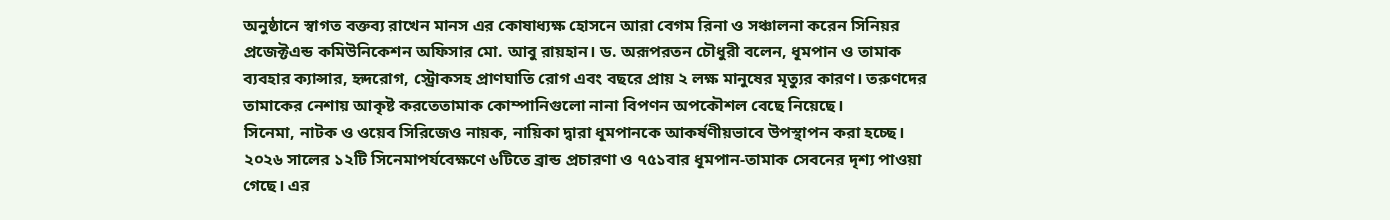অনুষ্ঠানে স্বাগত বক্তব্য রাখেন মানস এর কোষাধ্যক্ষ হোসনে আরা বেগম রিনা ও সঞ্চালনা করেন সিনিয়র প্রজেক্টএন্ড কমিউনিকেশন অফিসার মো. আবু রায়হান। ড. অরূপরতন চৌধুরী বলেন, ধূমপান ও তামাক ব্যবহার ক্যান্সার, হৃদরোগ, স্ট্রোকসহ প্রাণঘাতি রোগ এবং বছরে প্রায় ২ লক্ষ মানুষের মৃত্যুর কারণ। তরুণদের তামাকের নেশায় আকৃষ্ট করতেতামাক কোম্পানিগুলো নানা বিপণন অপকৌশল বেছে নিয়েছে।
সিনেমা, নাটক ও ওয়েব সিরিজেও নায়ক, নায়িকা দ্বারা ধূমপানকে আকর্ষণীয়ভাবে উপস্থাপন করা হচ্ছে। ২০২৬ সালের ১২টি সিনেমাপর্যবেক্ষণে ৬টিতে ব্রান্ড প্রচারণা ও ৭৫১বার ধূমপান-তামাক সেবনের দৃশ্য পাওয়া গেছে। এর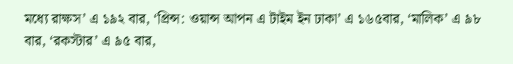মধ্যে রাক্ষস’ এ ১৯২ বার, ‘প্রিন্স: ওয়ান্স আপন এ টাইম ইন ঢাকা’ এ ১৬৫বার, ‘মালিক’ এ ৯৮ বার, ‘রকস্টার’ এ ৯৫ বার,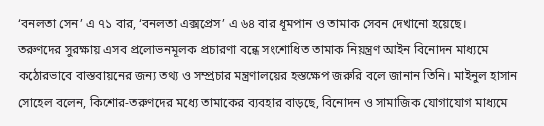‘বনলতা সেন’ এ ৭১ বার, ‘বনলতা এক্সপ্রেস’ এ ৬৪ বার ধূমপান ও তামাক সেবন দেখানো হয়েছে।
তরুণদের সুরক্ষায় এসব প্রলোভনমূলক প্রচারণা বন্ধে সংশোধিত তামাক নিয়ন্ত্রণ আইন বিনোদন মাধ্যমে কঠোরভাবে বাস্তবায়নের জন্য তথ্য ও সম্প্রচার মন্ত্রণালয়ের হস্তক্ষেপ জরুরি বলে জানান তিনি। মাইনুল হাসান সোহেল বলেন, কিশোর-তরুণদের মধ্যে তামাকের ব্যবহার বাড়ছে, বিনোদন ও সামাজিক যোগাযোগ মাধ্যমে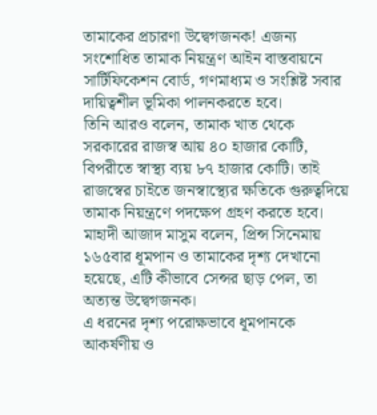তামাকের প্রচারণা উদ্বেগজনক! এজন্য সংশোধিত তামাক নিয়ন্ত্রণ আইন বাস্তবায়নে সার্টিফিকেশন বোর্ড, গণমাধ্যম ও সংশ্লিষ্ট সবার দায়িত্বশীল ভূমিকা পালনকরতে হবে।
তিনি আরও বলেন, তামাক খাত থেকে সরকারের রাজস্ব আয় ৪০ হাজার কোটি, বিপরীতে স্বাস্থ্য ব্যয় ৮৭ হাজার কোটি। তাই রাজস্বের চাইতে জনস্বাস্থ্যের ক্ষতিকে গুরুত্বদিয়ে তামাক নিয়ন্ত্রণে পদক্ষেপ গ্রহণ করতে হবে। মাহাদী আজাদ মাসুম বলেন, প্রিন্স সিনেমায় ১৬৫বার ধূমপান ও তামাকের দৃশ্য দেখানো হয়েছে, এটি কীভাবে সেন্সর ছাড় পেল, তা অত্যন্ত উদ্বেগজনক।
এ ধরনের দৃশ্য পরোক্ষভাবে ধূমপানকে আকর্ষণীয় ও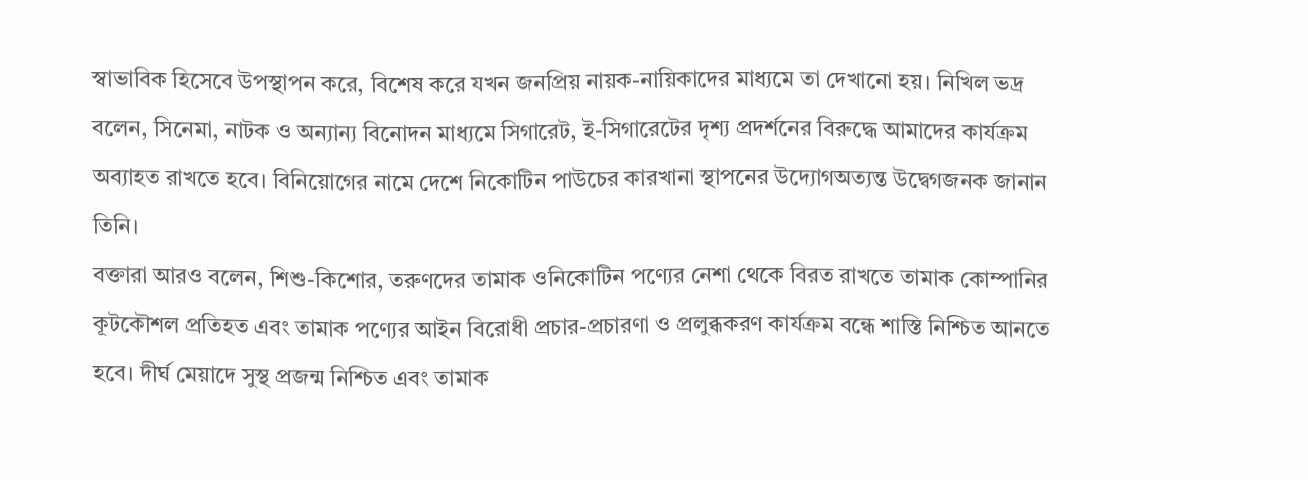স্বাভাবিক হিসেবে উপস্থাপন করে, বিশেষ করে যখন জনপ্রিয় নায়ক-নায়িকাদের মাধ্যমে তা দেখানো হয়। নিখিল ভদ্র বলেন, সিনেমা, নাটক ও অন্যান্য বিনোদন মাধ্যমে সিগারেট, ই-সিগারেটের দৃশ্য প্রদর্শনের বিরুদ্ধে আমাদের কার্যক্রম অব্যাহত রাখতে হবে। বিনিয়োগের নামে দেশে নিকোটিন পাউচের কারখানা স্থাপনের উদ্যোগঅত্যন্ত উদ্বেগজনক জানান তিনি।
বক্তারা আরও বলেন, শিশু-কিশোর, তরুণদের তামাক ওনিকোটিন পণ্যের নেশা থেকে বিরত রাখতে তামাক কোম্পানির কূটকৌশল প্রতিহত এবং তামাক পণ্যের আইন বিরোধী প্রচার-প্রচারণা ও প্রলুব্ধকরণ কার্যক্রম বন্ধে শাস্তি নিশ্চিত আনতে হবে। দীর্ঘ মেয়াদে সুস্থ প্রজন্ম নিশ্চিত এবং তামাক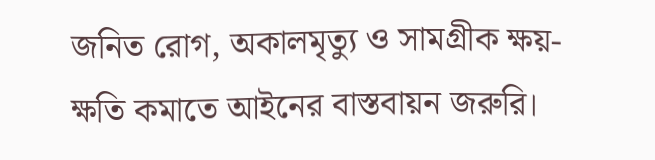জনিত রোগ, অকালমৃত্যু ও সামগ্রীক ক্ষয়-ক্ষতি কমাতে আইনের বাস্তবায়ন জরুরি।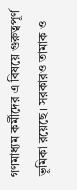গণমাধ্যম কর্মীদের এ বিষয়ে গুরুত্বপূর্ণ ভূমিকা রয়েছে। সরকারও তামাক ও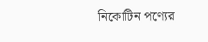নিকোটিন পণ্যের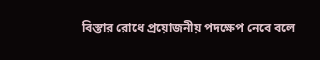বিস্তার রোধে প্রয়োজনীয় পদক্ষেপ নেবে বলে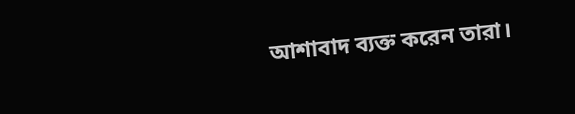আশাবাদ ব্যক্ত করেন তারা।